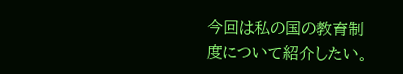今回は私の国の教育制度について紹介したい。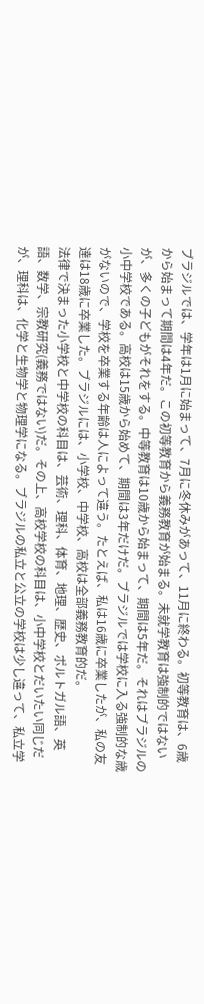ブラジルでは、学年は1月に始まって、7月に冬休みがあって、11月に終わる。初等教育は、6歳から始まって期間は4年だ。この初等教育から義務教育が始まる。未就学教育は強制的ではないが、多くの子どもがそれをする。中等教育は10歳から始まって、期間は5年だ。それはブラジルの小中学校である。高校は15歳から始めて、期間は3年だけだ。ブラジルでは学校に入る強制的な歳がないので、学校を卒業する年齢は人によって違う。たとえば、私は16歳に卒業したが、私の友達は18歳に卒業した。ブラジルには、小学校、中学校、高校は全部義務教育的だ。
法律で決まった小学校と中学校の科目は、芸術、理科、体育、地理、歴史、ポルトガル語、英語、数学、宗教研究(義務ではない)だ。その上、高校学校の科目は、小中学校とだいたい同じだが、理科は、化学と生物学と物理学になる。ブラジルの私立と公立の学校は少し違って、私立学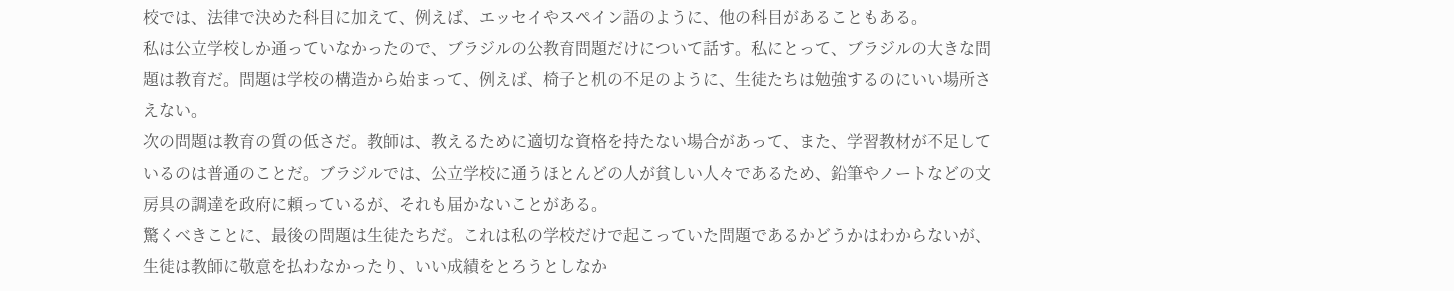校では、法律で決めた科目に加えて、例えば、エッセイやスペイン語のように、他の科目があることもある。
私は公立学校しか通っていなかったので、ブラジルの公教育問題だけについて話す。私にとって、ブラジルの大きな問題は教育だ。問題は学校の構造から始まって、例えば、椅子と机の不足のように、生徒たちは勉強するのにいい場所さえない。
次の問題は教育の質の低さだ。教師は、教えるために適切な資格を持たない場合があって、また、学習教材が不足しているのは普通のことだ。ブラジルでは、公立学校に通うほとんどの人が貧しい人々であるため、鉛筆やノートなどの文房具の調達を政府に頼っているが、それも届かないことがある。
驚くべきことに、最後の問題は生徒たちだ。これは私の学校だけで起こっていた問題であるかどうかはわからないが、生徒は教師に敬意を払わなかったり、いい成績をとろうとしなか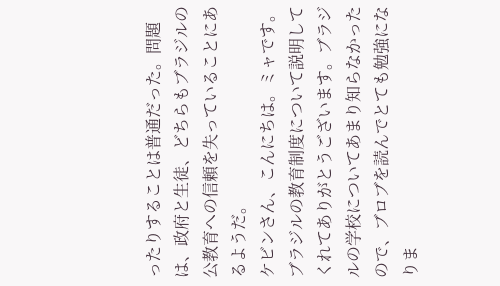ったりすることは普通だった。問題は、政府と生徒、どちらもブラジルの公教育への信頼を失っていることにあるようだ。
ケビンさん、こんにちは。ミャです。ブラジルの教育制度について説明してくれてありがとうございます。ブラジルの学校についてあまり知らなかったので、ブロブを読んでとても勉強になりま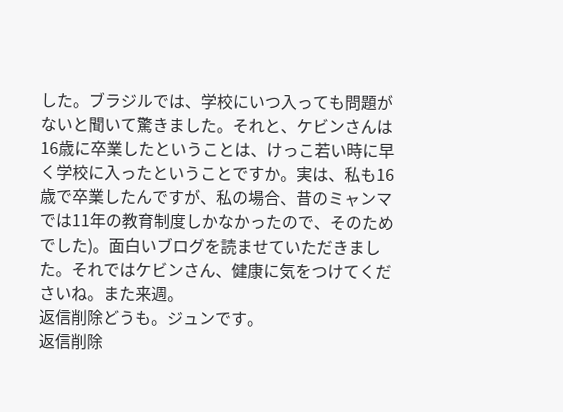した。ブラジルでは、学校にいつ入っても問題がないと聞いて驚きました。それと、ケビンさんは16歳に卒業したということは、けっこ若い時に早く学校に入ったということですか。実は、私も16歳で卒業したんですが、私の場合、昔のミャンマでは11年の教育制度しかなかったので、そのためでした)。面白いブログを読ませていただきました。それではケビンさん、健康に気をつけてくださいね。また来週。
返信削除どうも。ジュンです。
返信削除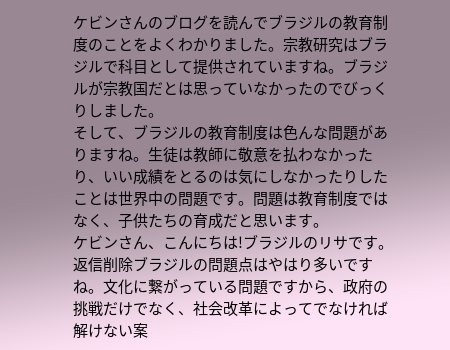ケビンさんのブログを読んでブラジルの教育制度のことをよくわかりました。宗教研究はブラジルで科目として提供されていますね。ブラジルが宗教国だとは思っていなかったのでびっくりしました。
そして、ブラジルの教育制度は色んな問題がありますね。生徒は教師に敬意を払わなかったり、いい成績をとるのは気にしなかったりしたことは世界中の問題です。問題は教育制度ではなく、子供たちの育成だと思います。
ケビンさん、こんにちは!ブラジルのリサです。
返信削除ブラジルの問題点はやはり多いですね。文化に繋がっている問題ですから、政府の挑戦だけでなく、社会改革によってでなければ解けない案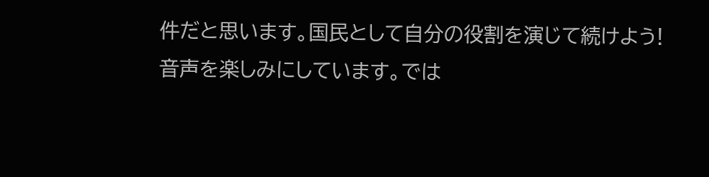件だと思います。国民として自分の役割を演じて続けよう!
音声を楽しみにしています。では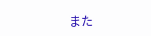また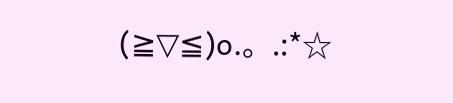(≧▽≦)o.。.:*☆